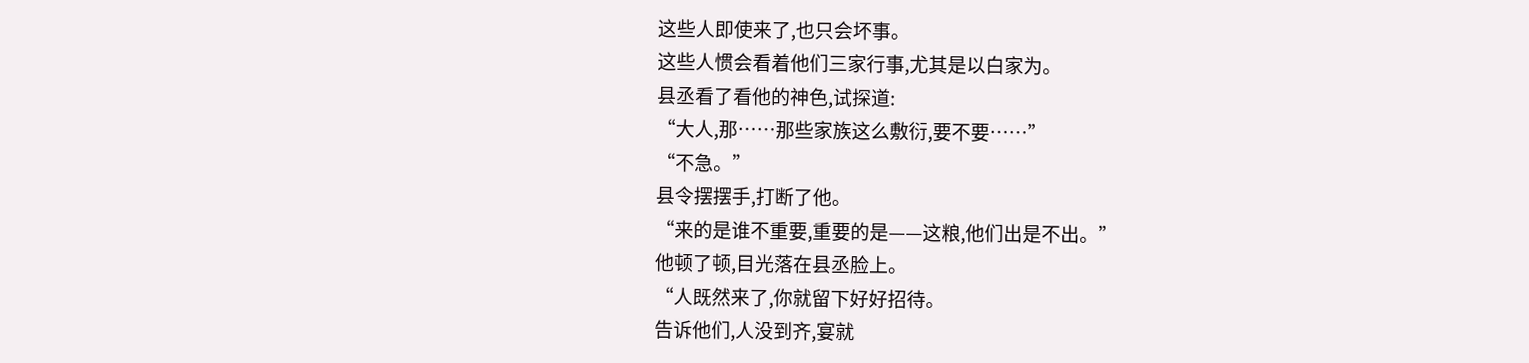这些人即使来了,也只会坏事。
这些人惯会看着他们三家行事,尤其是以白家为。
县丞看了看他的神色,试探道:
“大人,那……那些家族这么敷衍,要不要……”
“不急。”
县令摆摆手,打断了他。
“来的是谁不重要,重要的是——这粮,他们出是不出。”
他顿了顿,目光落在县丞脸上。
“人既然来了,你就留下好好招待。
告诉他们,人没到齐,宴就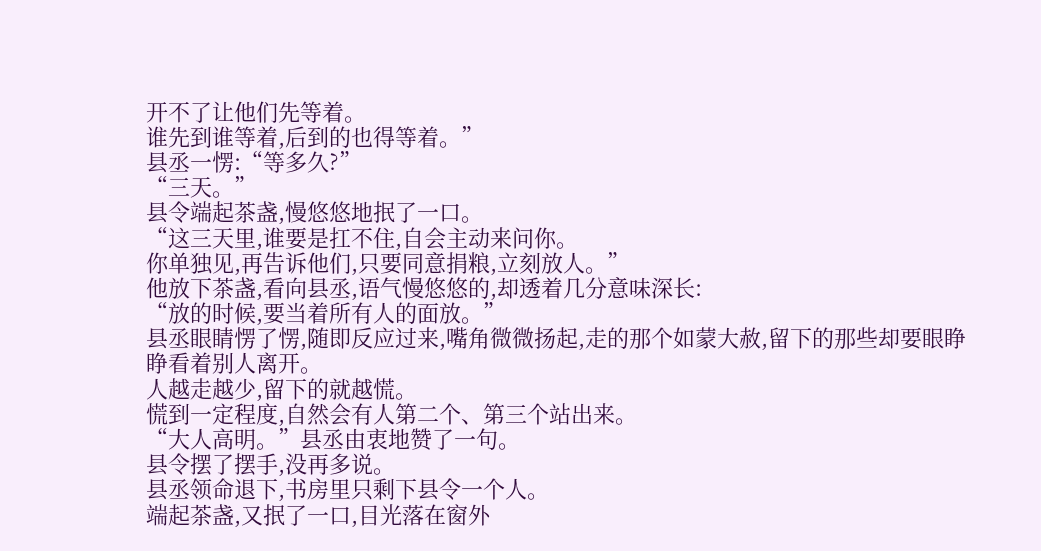开不了让他们先等着。
谁先到谁等着,后到的也得等着。”
县丞一愣:“等多久?”
“三天。”
县令端起茶盏,慢悠悠地抿了一口。
“这三天里,谁要是扛不住,自会主动来问你。
你单独见,再告诉他们,只要同意捐粮,立刻放人。”
他放下茶盏,看向县丞,语气慢悠悠的,却透着几分意味深长:
“放的时候,要当着所有人的面放。”
县丞眼睛愣了愣,随即反应过来,嘴角微微扬起,走的那个如蒙大赦,留下的那些却要眼睁睁看着别人离开。
人越走越少,留下的就越慌。
慌到一定程度,自然会有人第二个、第三个站出来。
“大人高明。”县丞由衷地赞了一句。
县令摆了摆手,没再多说。
县丞领命退下,书房里只剩下县令一个人。
端起茶盏,又抿了一口,目光落在窗外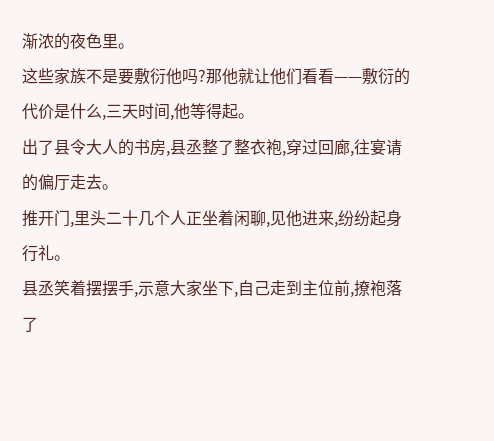渐浓的夜色里。
这些家族不是要敷衍他吗?那他就让他们看看——敷衍的代价是什么,三天时间,他等得起。
出了县令大人的书房,县丞整了整衣袍,穿过回廊,往宴请的偏厅走去。
推开门,里头二十几个人正坐着闲聊,见他进来,纷纷起身行礼。
县丞笑着摆摆手,示意大家坐下,自己走到主位前,撩袍落了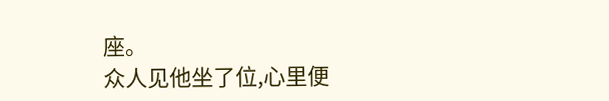座。
众人见他坐了位,心里便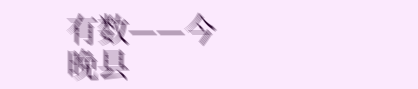有数——今晚县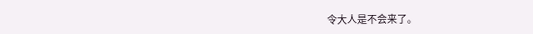令大人是不会来了。